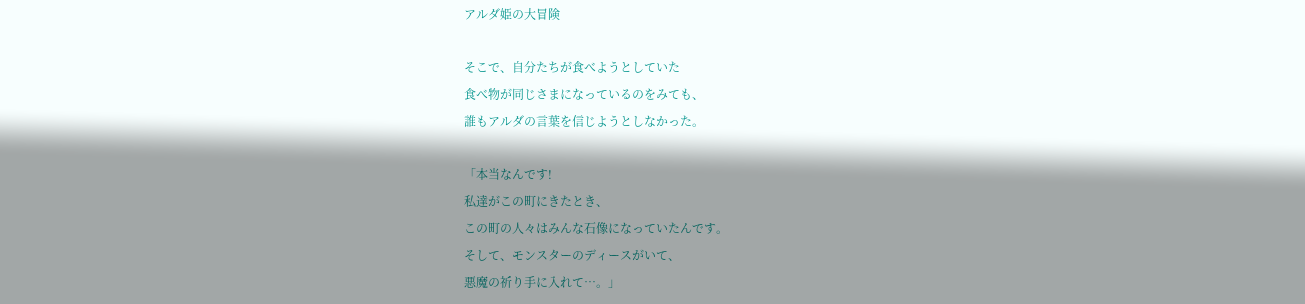アルダ姫の大冒険

そこで、自分たちが食べようとしていた
食べ物が同じさまになっているのをみても、
誰もアルダの言葉を信じようとしなかった。

「本当なんです!
私達がこの町にきたとき、
この町の人々はみんな石像になっていたんです。
そして、モンスターのディースがいて、
悪魔の祈り手に入れて…。」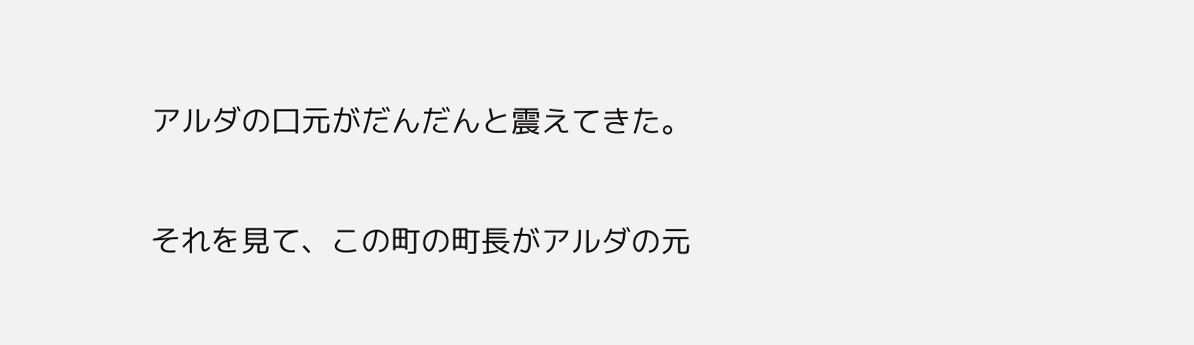アルダの口元がだんだんと震えてきた。

それを見て、この町の町長がアルダの元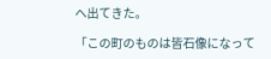へ出てきた。

「この町のものは皆石像になって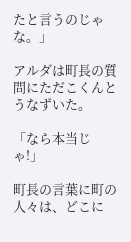たと言うのじゃな。」

アルダは町長の質問にただこくんとうなずいた。

「なら本当じゃ!」

町長の言葉に町の人々は、どこに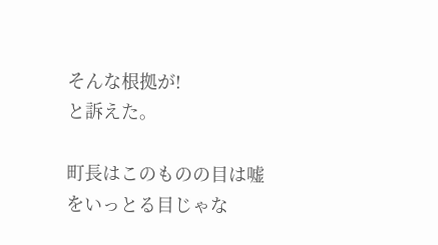そんな根拠が!
と訴えた。

町長はこのものの目は嘘をいっとる目じゃな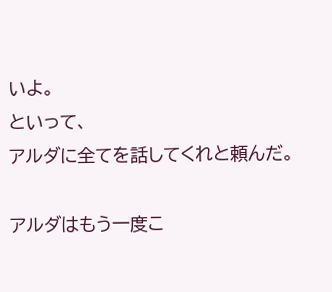いよ。
といって、
アルダに全てを話してくれと頼んだ。

アルダはもう一度こ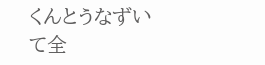くんとうなずいて全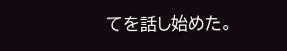てを話し始めた。